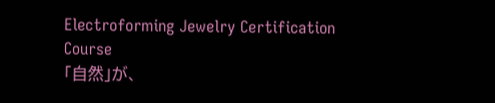Electroforming Jewelry Certification Course
「自然」が、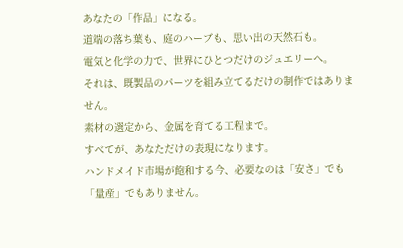あなたの「作品」になる。
道端の落ち葉も、庭のハーブも、思い出の天然石も。
電気と化学の力で、世界にひとつだけのジュエリーへ。
それは、既製品のパーツを組み立てるだけの制作ではありません。
素材の選定から、金属を育てる工程まで。
すべてが、あなただけの表現になります。
ハンドメイド市場が飽和する今、必要なのは「安さ」でも「量産」でもありません。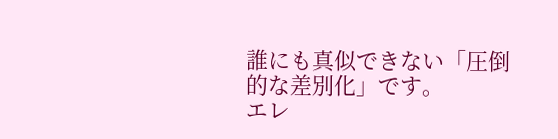誰にも真似できない「圧倒的な差別化」です。
エレ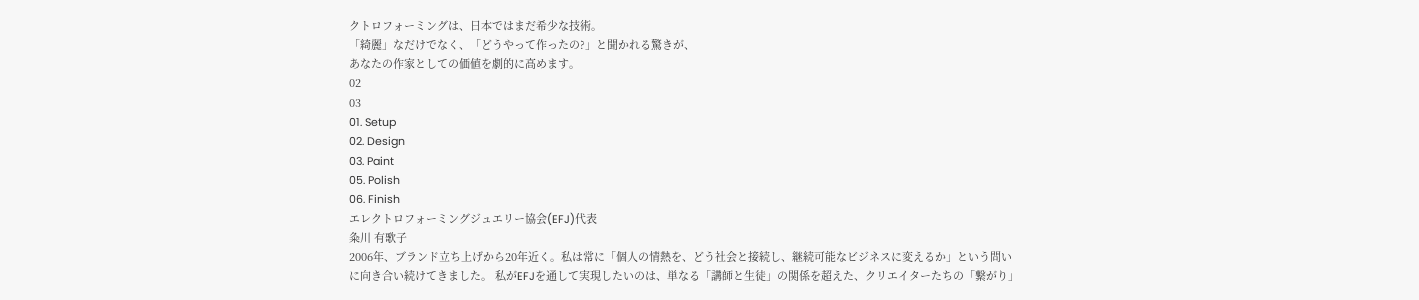クトロフォーミングは、日本ではまだ希少な技術。
「綺麗」なだけでなく、「どうやって作ったの?」と聞かれる驚きが、
あなたの作家としての価値を劇的に高めます。
02
03
01. Setup
02. Design
03. Paint
05. Polish
06. Finish
エレクトロフォーミングジュエリー協会(EFJ)代表
粂川 有歌子
2006年、ブランド立ち上げから20年近く。私は常に「個人の情熱を、どう社会と接続し、継続可能なビジネスに変えるか」という問いに向き合い続けてきました。 私がEFJを通して実現したいのは、単なる「講師と生徒」の関係を超えた、クリエイターたちの「繋がり」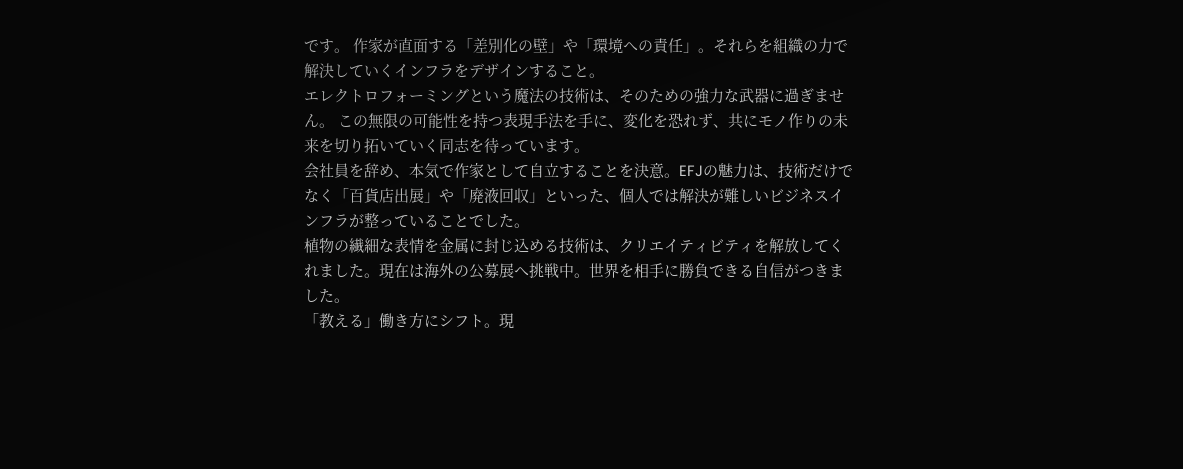です。 作家が直面する「差別化の壁」や「環境への責任」。それらを組織の力で解決していくインフラをデザインすること。
エレクトロフォーミングという魔法の技術は、そのための強力な武器に過ぎません。 この無限の可能性を持つ表現手法を手に、変化を恐れず、共にモノ作りの未来を切り拓いていく同志を待っています。
会社員を辞め、本気で作家として自立することを決意。EFJの魅力は、技術だけでなく「百貨店出展」や「廃液回収」といった、個人では解決が難しいビジネスインフラが整っていることでした。
植物の繊細な表情を金属に封じ込める技術は、クリエイティビティを解放してくれました。現在は海外の公募展へ挑戦中。世界を相手に勝負できる自信がつきました。
「教える」働き方にシフト。現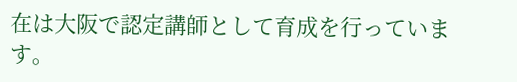在は大阪で認定講師として育成を行っています。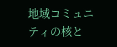地域コミュニティの核と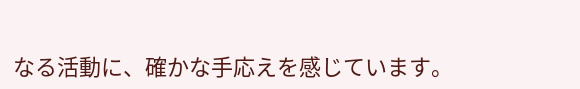なる活動に、確かな手応えを感じています。